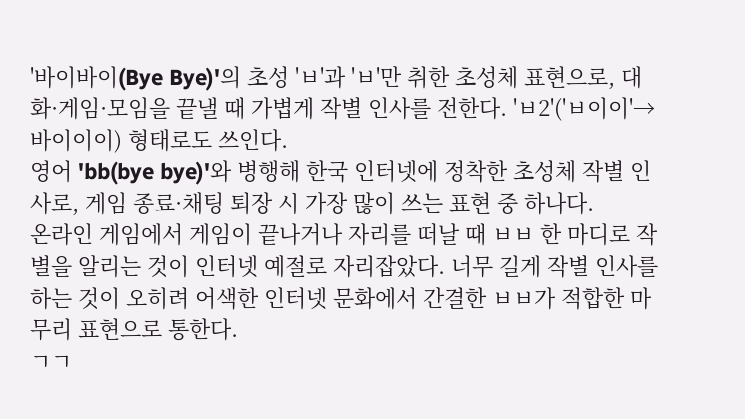'바이바이(Bye Bye)'의 초성 'ㅂ'과 'ㅂ'만 취한 초성체 표현으로, 대화·게임·모임을 끝낼 때 가볍게 작별 인사를 전한다. 'ㅂ2'('ㅂ이이'→ 바이이이) 형태로도 쓰인다.
영어 'bb(bye bye)'와 병행해 한국 인터넷에 정착한 초성체 작별 인사로, 게임 종료·채팅 퇴장 시 가장 많이 쓰는 표현 중 하나다.
온라인 게임에서 게임이 끝나거나 자리를 떠날 때 ㅂㅂ 한 마디로 작별을 알리는 것이 인터넷 예절로 자리잡았다. 너무 길게 작별 인사를 하는 것이 오히려 어색한 인터넷 문화에서 간결한 ㅂㅂ가 적합한 마무리 표현으로 통한다.
ㄱㄱ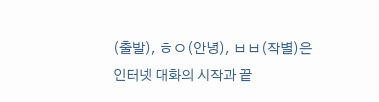(출발), ㅎㅇ(안녕), ㅂㅂ(작별)은 인터넷 대화의 시작과 끝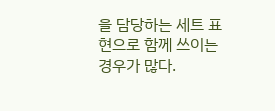을 담당하는 세트 표현으로 함께 쓰이는 경우가 많다.